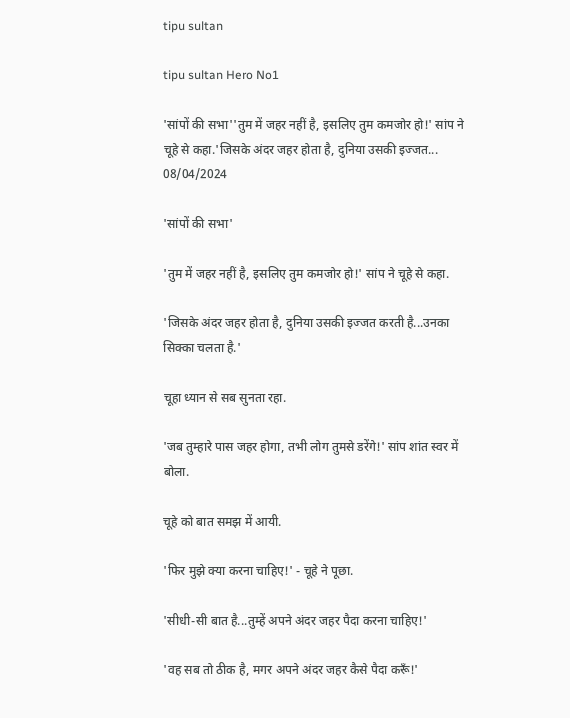tipu sultan

tipu sultan Hero No1

'सांपों की सभा''तुम में जहर नहीं है, इसलिए तुम कमजोर हो!' सांप ने चूहे से कहा.'जिसके अंदर जहर होता है, दुनिया उसकी इज्जत...
08/04/2024

'सांपों की सभा'

'तुम में जहर नहीं है, इसलिए तुम कमजोर हो!' सांप ने चूहे से कहा.

'जिसके अंदर जहर होता है, दुनिया उसकी इज्जत करती है...उनका सिक्का चलता है.'

चूहा ध्यान से सब सुनता रहा.

'जब तुम्हारे पास जहर होगा, तभी लोग तुमसे डरेंगे!' सांप शांत स्वर में बोला.

चूहे को बात समझ में आयी.

'फिर मुझे क्या करना चाहिए!' - चूहे ने पूछा.

'सीधी-सी बात है...तुम्हें अपने अंदर जहर पैदा करना चाहिए!'

'वह सब तो ठीक है, मगर अपने अंदर जहर कैसे पैदा करूँ!'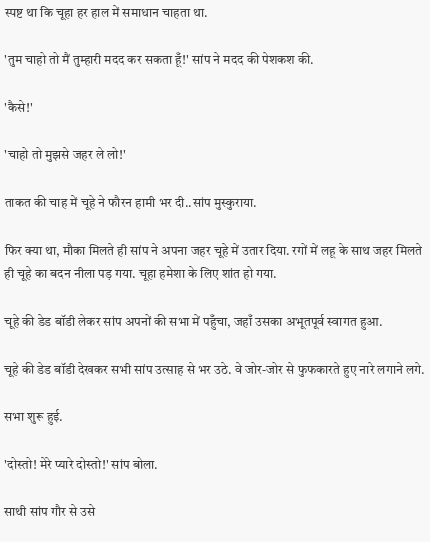स्पष्ट था कि चूहा हर हाल में समाधान चाहता था.

'तुम चाहो तो मैं तुम्हारी मदद कर सकता हूँ!' सांप ने मदद की पेशकश की.

'कैसे!'

'चाहो तो मुझसे जहर ले लो!'

ताकत की चाह में चूहे ने फौरन हामी भर दी..सांप मुस्कुराया.

फिर क्या था, मौका मिलते ही सांप ने अपना जहर चूहे में उतार दिया. रगों में लहू के साथ जहर मिलते ही चूहे का बदन नीला पड़ गया. चूहा हमेशा के लिए शांत हो गया.

चूहे की डेड बॉडी लेकर सांप अपनों की सभा में पहुँचा, जहाँ उसका अभूतपूर्व स्वागत हुआ.

चूहे की डेड बॉडी देखकर सभी सांप उत्साह से भर उठे. वे जोर-जोर से फुफकारते हुए नारे लगाने लगे.

सभा शुरू हुई.

'दोस्तो! मेरे प्यारे दोस्तो!' सांप बोला.

साथी सांप गौर से उसे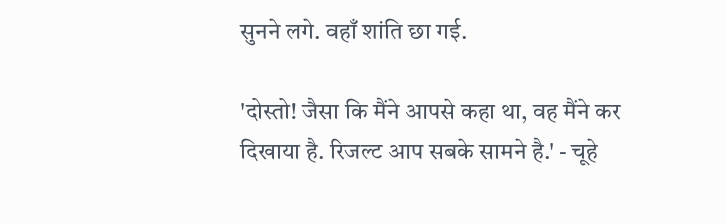सुनने लगे. वहाँ शांति छा गई.

'दोस्तो! जैसा कि मैंने आपसे कहा था, वह मैंने कर दिखाया है. रिजल्ट आप सबके सामने है.' - चूहे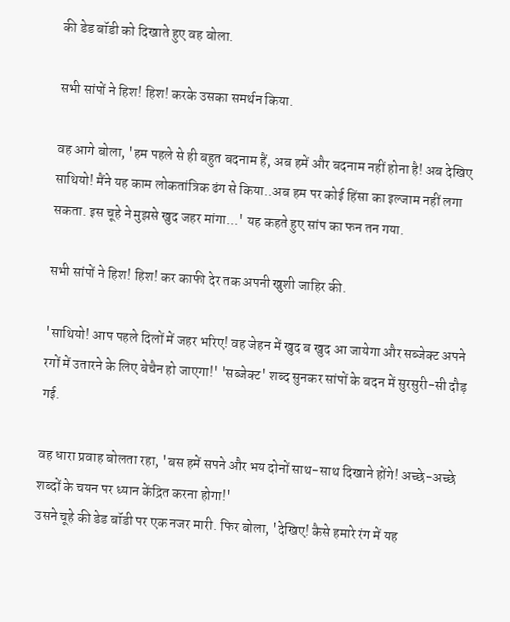की डेड बॉडी को दिखाते हुए वह बोला.

सभी सांपों ने हिश! हिश! करके उसका समर्थन किया.

वह आगे बोला, 'हम पहले से ही बहुत बदनाम हैं, अब हमें और बदनाम नहीं होना है! अब देखिए साथियो! मैंने यह काम लोकतांत्रिक ढंग से किया..अब हम पर कोई हिंसा का इल्जाम नहीं लगा सकता. इस चूहे ने मुझसे खुद जहर मांगा...' यह कहते हुए सांप का फन तन गया.

सभी सांपों ने हिश! हिश! कर काफी देर तक अपनी खुशी जाहिर की.

'साथियो! आप पहले दिलों में जहर भरिए! वह जेहन में खुद ब खुद आ जायेगा और सब्जेक्ट अपने रगों में उतारने के लिए बेचैन हो जाएगा!' 'सब्जेक्ट' शब्द सुनकर सांपों के बदन में सुरसुरी-सी दौड़ गई.

वह धारा प्रवाह बोलता रहा, 'बस हमें सपने और भय दोनों साथ-साथ दिखाने होंगे! अच्छे-अच्छे शब्दों के चयन पर ध्यान केंद्रित करना होगा!'
उसने चूहे की डेड बॉडी पर एक नजर मारी. फिर बोला, 'देखिए! कैसे हमारे रंग में यह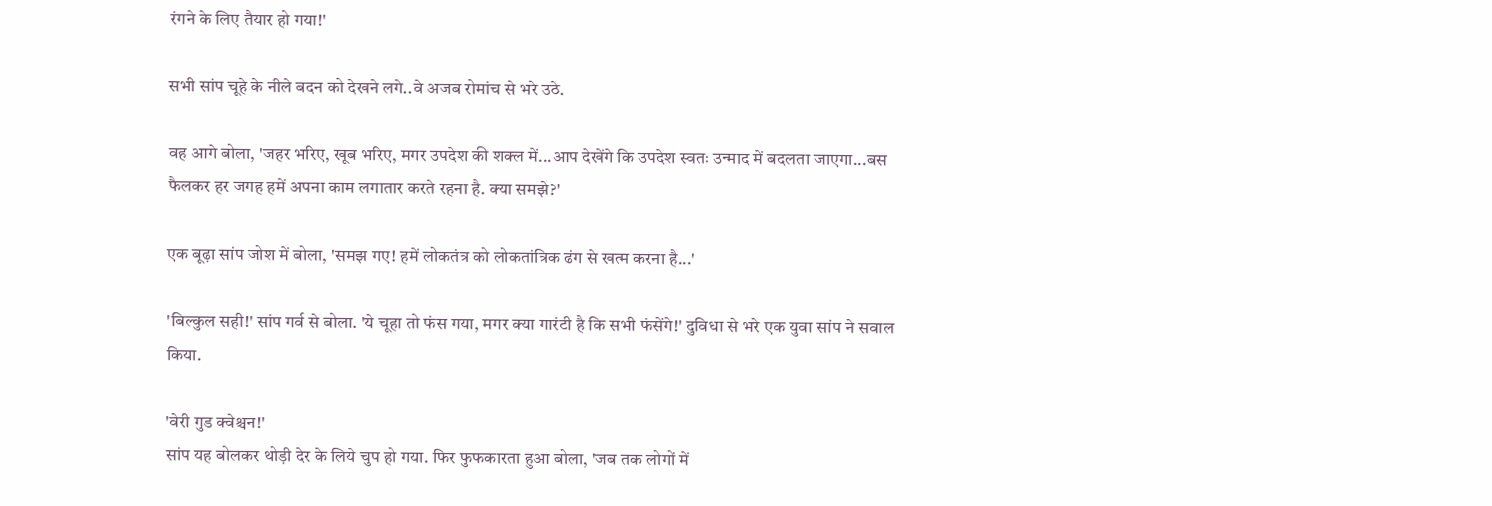रंगने के लिए तैयार हो गया!'

सभी सांप चूहे के नीले बदन को देखने लगे..वे अजब रोमांच से भरे उठे.

वह आगे बोला, 'जहर भरिए, खूब भरिए, मगर उपदेश की शक्ल में...आप देखेंगे कि उपदेश स्वतः उन्माद में बदलता जाएगा...बस फैलकर हर जगह हमें अपना काम लगातार करते रहना है. क्या समझे?'

एक बूढ़ा सांप जोश में बोला, 'समझ गए! हमें लोकतंत्र को लोकतांत्रिक ढंग से खत्म करना है...'

'बिल्कुल सही!' सांप गर्व से बोला. 'ये चूहा तो फंस गया, मगर क्या गारंटी है कि सभी फंसेंगे!' दुविधा से भरे एक युवा सांप ने सवाल किया.

'वेरी गुड क्वेश्चन!'
सांप यह बोलकर थोड़ी देर के लिये चुप हो गया. फिर फुफकारता हुआ बोला, 'जब तक लोगों में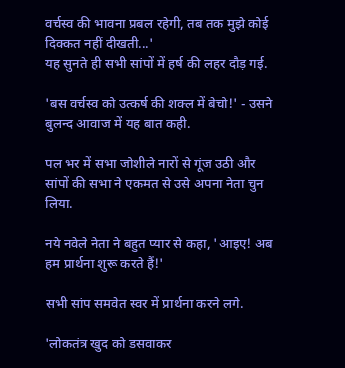वर्चस्व की भावना प्रबल रहेगी, तब तक मुझे कोई दिक्कत नहीं दीखती...'
यह सुनते ही सभी सांपों में हर्ष की लहर दौड़ गई.

'बस वर्चस्व को उत्कर्ष की शक्ल में बेचो!' - उसने बुलन्द आवाज में यह बात कही.

पल भर में सभा जोशीले नारों से गूंज उठी और सांपों की सभा ने एकमत से उसे अपना नेता चुन लिया.

नये नवेले नेता ने बहुत प्यार से कहा, 'आइए! अब हम प्रार्थना शुरू करते हैं!'

सभी सांप समवेत स्वर में प्रार्थना करने लगे.

'लोकतंत्र खुद को डसवाकर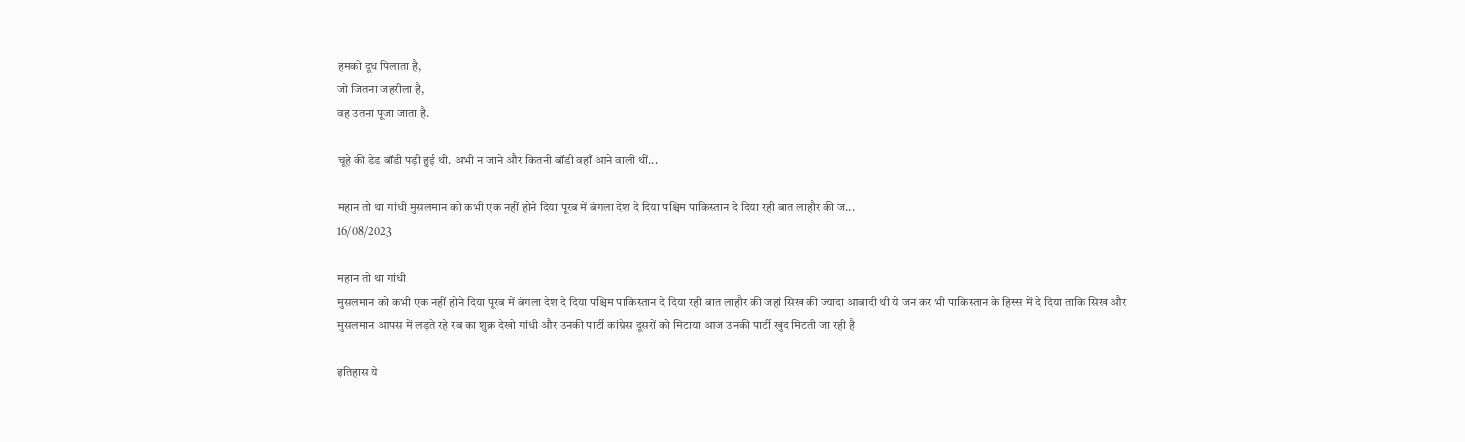हमको दूध पिलाता है,
जो जितना जहरीला है,
वह उतना पूजा जाता है.

चूहे की डेड बॉडी पड़ी हुई थी. अभी न जाने और कितनी बॉडी वहाँ आने वाली थीं...

महान तो था गांधी मुसलमान को कभी एक नहीं होने दिया पूरब में बंगला देश दे दिया पश्चिम पाकिस्तान दे दिया रही बात लाहौर की ज...
16/08/2023

महान तो था गांधी
मुसलमान को कभी एक नहीं होने दिया पूरब में बंगला देश दे दिया पश्चिम पाकिस्तान दे दिया रही बात लाहौर की जहां सिख की ज्यादा आबादी थी ये जन कर भी पाकिस्तान के हिस्स में दे दिया ताकि सिख और मुसलमान आपस में लड़ते रहे रब का शुक्र देखो गांधी और उनकी पार्टी कांग्रेस दूसरों को मिटाया आज उनकी पार्टी खुद मिटती जा रही है

इतिहास ये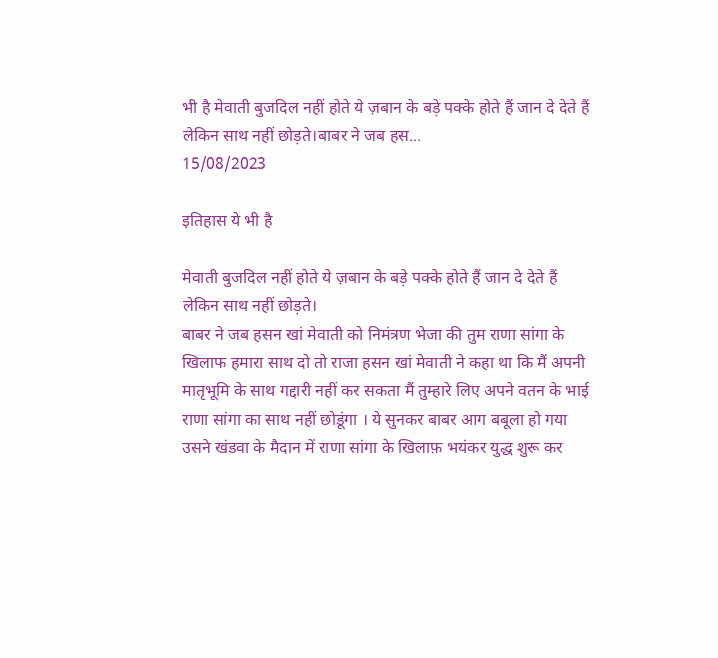भी है मेवाती बुजदिल नहीं होते ये ज़बान के बड़े पक्के होते हैं जान दे देते हैं लेकिन साथ नहीं छोड़ते।बाबर ने जब हस...
15/08/2023

इतिहास ये भी है

मेवाती बुजदिल नहीं होते ये ज़बान के बड़े पक्के होते हैं जान दे देते हैं लेकिन साथ नहीं छोड़ते।
बाबर ने जब हसन खां मेवाती को निमंत्रण भेजा की तुम राणा सांगा के खिलाफ हमारा साथ दो तो राजा हसन खां मेवाती ने कहा था कि मैं अपनी मातृभूमि के साथ गद्दारी नहीं कर सकता मैं तुम्हारे लिए अपने वतन के भाई राणा सांगा का साथ नहीं छोडूंगा । ये सुनकर बाबर आग बबूला हो गया उसने खंडवा के मैदान में राणा सांगा के खिलाफ़ भयंकर युद्ध शुरू कर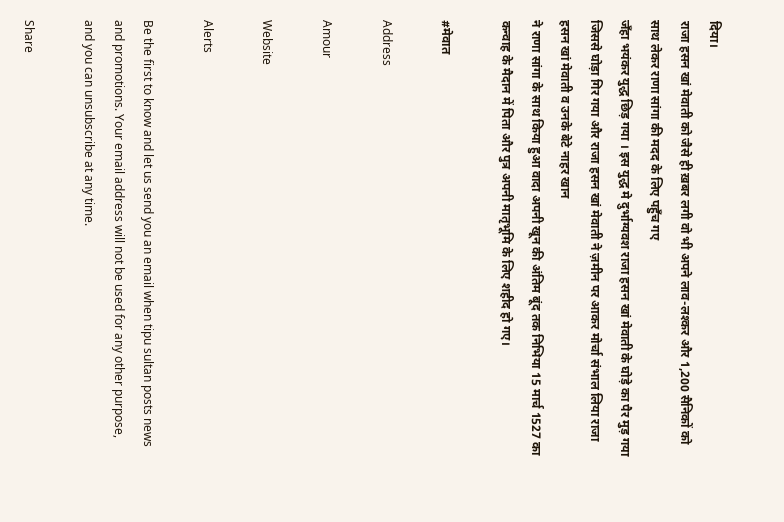दिया।
राजा हसन खां मेवाती को जैसे ही ख़बर लगी वो भी अपने लाव-लश्कर और 1,200 सैनिकों को साथ लेकर राणा सांगा की मदद के लिए पहुँच गए
जँहा भयंकर युद्ध छिड़ गया । इस युद्ध मे दुर्भाग्यवश राजा हसन खां मेवाती के घोड़े का पैर मुड़ गया जिससे घोड़ा गिर गया और राजा हसन खां मेवाती ने ज़मीन पर आकर मोर्चा संभाल लिया राजा हसन खां मेवाती व उनके बेटे नाहर खान
ने राणा सांगा के साथ किया हुआ वादा अपनी खून की अंतिम बूंद तक निभिया 15 मार्च 1527 का कन्वाह के मैदान में पिता और पुत्र अपनी मातृभूमि के लिए शहीद हो गए।

#मेवात

Address

Amour

Website

Alerts

Be the first to know and let us send you an email when tipu sultan posts news and promotions. Your email address will not be used for any other purpose, and you can unsubscribe at any time.

Share